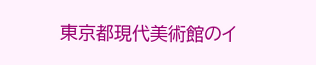東京都現代美術館のイ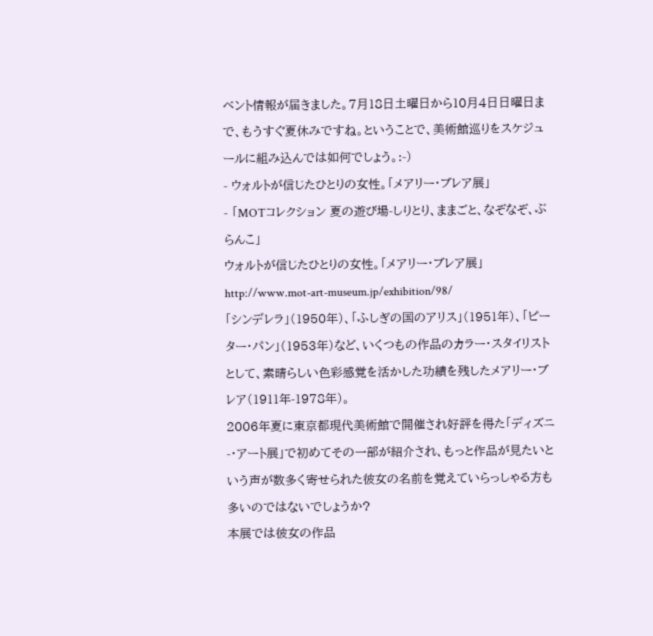ベント情報が届きました。7月18日土曜日から10月4日日曜日まで、もうすぐ夏休みですね。ということで、美術館巡りをスケジュールに組み込んでは如何でしょう。:-)
- ウォルトが信じたひとりの女性。「メアリー・ブレア展」
- 「MOTコレクション 夏の遊び場-しりとり、ままごと、なぞなぞ、ぶらんこ」
ウォルトが信じたひとりの女性。「メアリー・ブレア展」
http://www.mot-art-museum.jp/exhibition/98/
「シンデレラ」(1950年)、「ふしぎの国のアリス」(1951年)、「ピーター・パン」(1953年)など、いくつもの作品のカラー・スタイリストとして、素晴らしい色彩感覚を活かした功績を残したメアリー・ブレア(1911年-1978年)。
2006年夏に東京都現代美術館で開催され好評を得た「ディズニ-・アート展」で初めてその一部が紹介され、もっと作品が見たいという声が数多く寄せられた彼女の名前を覚えていらっしゃる方も多いのではないでしょうか?
本展では彼女の作品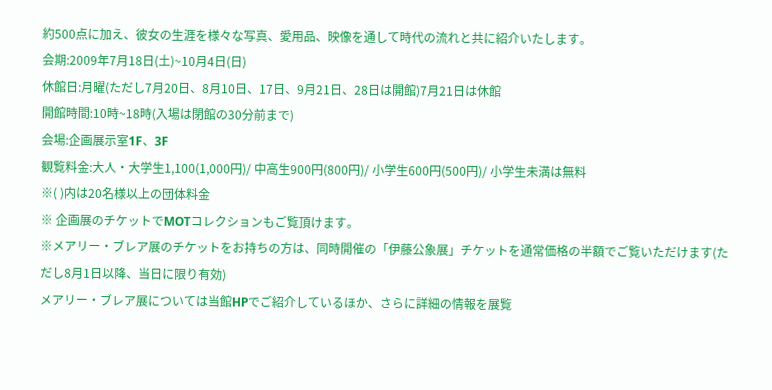約500点に加え、彼女の生涯を様々な写真、愛用品、映像を通して時代の流れと共に紹介いたします。
会期:2009年7月18日(土)~10月4日(日)
休館日:月曜(ただし7月20日、8月10日、17日、9月21日、28日は開館)7月21日は休館
開館時間:10時~18時(入場は閉館の30分前まで)
会場:企画展示室1F、3F
観覧料金:大人・大学生1,100(1,000円)/ 中高生900円(800円)/ 小学生600円(500円)/ 小学生未満は無料
※( )内は20名様以上の団体料金
※ 企画展のチケットでMOTコレクションもご覧頂けます。
※メアリー・ブレア展のチケットをお持ちの方は、同時開催の「伊藤公象展」チケットを通常価格の半額でご覧いただけます(ただし8月1日以降、当日に限り有効)
メアリー・ブレア展については当館HPでご紹介しているほか、さらに詳細の情報を展覧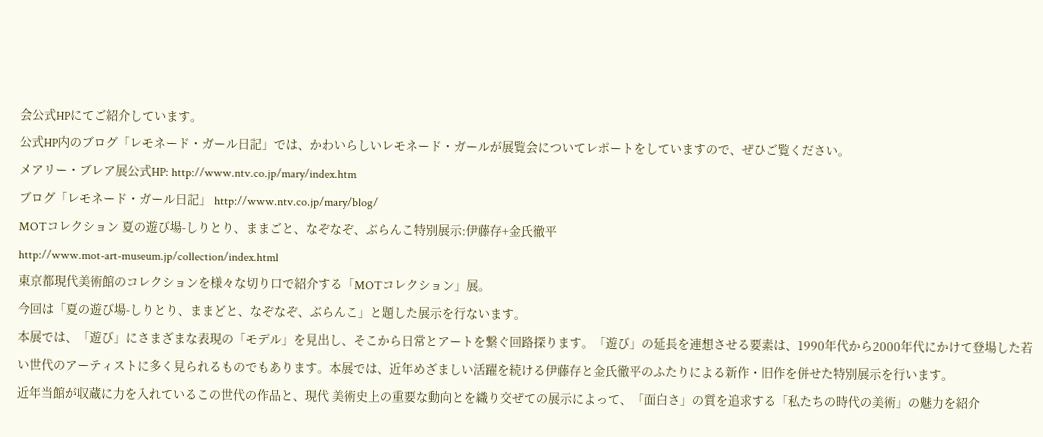会公式HPにてご紹介しています。
公式HP内のブログ「レモネード・ガール日記」では、かわいらしいレモネード・ガールが展覧会についてレポートをしていますので、ぜひご覧ください。
メアリー・ブレア展公式HP: http://www.ntv.co.jp/mary/index.htm
ブログ「レモネード・ガール日記」 http://www.ntv.co.jp/mary/blog/
MOTコレクション 夏の遊び場-しりとり、ままごと、なぞなぞ、ぶらんこ特別展示:伊藤存+金氏徹平
http://www.mot-art-museum.jp/collection/index.html
東京都現代美術館のコレクションを様々な切り口で紹介する「MOTコレクション」展。
今回は「夏の遊び場-しりとり、ままどと、なぞなぞ、ぶらんこ」と題した展示を行ないます。
本展では、「遊び」にさまざまな表現の「モデル」を見出し、そこから日常とアートを繋ぐ回路探ります。「遊び」の延長を連想させる要素は、1990年代から2000年代にかけて登場した若い世代のアーティストに多く見られるものでもあります。本展では、近年めざましい活躍を続ける伊藤存と金氏徹平のふたりによる新作・旧作を併せた特別展示を行います。
近年当館が収蔵に力を入れているこの世代の作品と、現代 美術史上の重要な動向とを織り交ぜての展示によって、「面白さ」の質を追求する「私たちの時代の美術」の魅力を紹介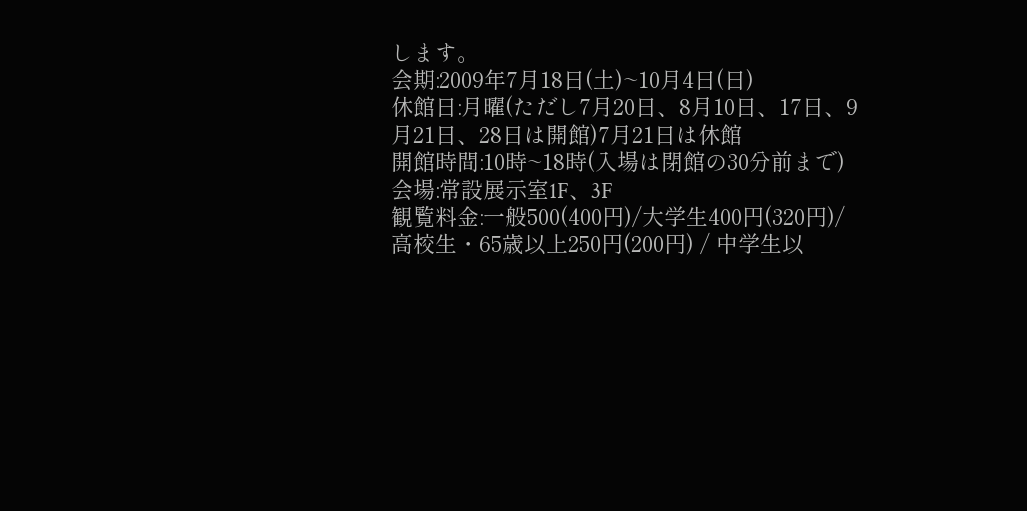します。
会期:2009年7月18日(土)~10月4日(日)
休館日:月曜(ただし7月20日、8月10日、17日、9月21日、28日は開館)7月21日は休館
開館時間:10時~18時(入場は閉館の30分前まで)
会場:常設展示室1F、3F
観覧料金:一般500(400円)/大学生400円(320円)/ 高校生・65歳以上250円(200円) / 中学生以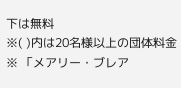下は無料
※( )内は20名様以上の団体料金
※ 「メアリー・ブレア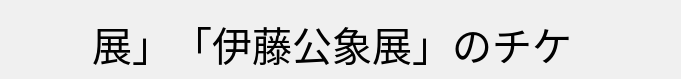展」「伊藤公象展」のチケ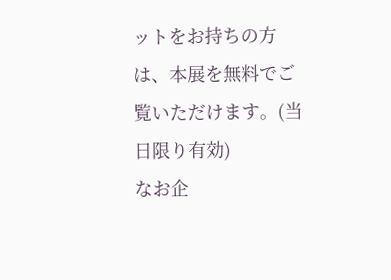ットをお持ちの方は、本展を無料でご覧いただけます。(当日限り有効)
なお企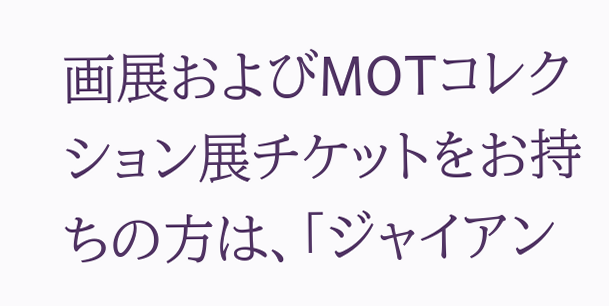画展およびMOTコレクション展チケットをお持ちの方は、「ジャイアン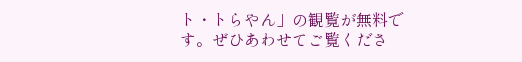ト・トらやん」の観覧が無料です。ぜひあわせてご覧くださ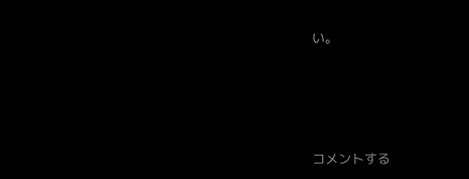い。





コメントする